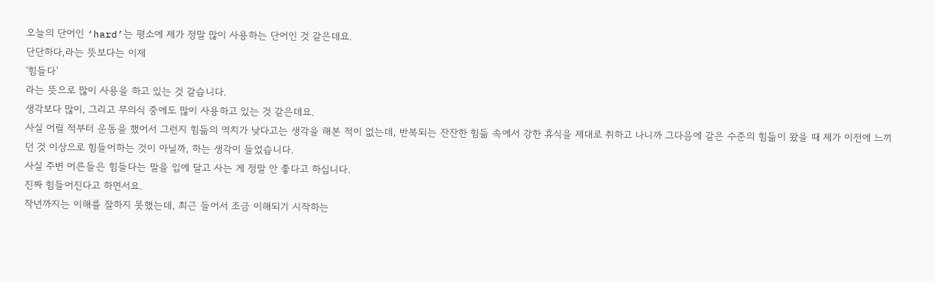오늘의 단어인 ‘hard’는 평소에 제가 정말 많이 사용하는 단어인 것 같은데요.
단단하다,라는 뜻보다는 이제
‘힘들다’
라는 뜻으로 많이 사용을 하고 있는 것 같습니다.
생각보다 많이, 그리고 무의식 중에도 많이 사용하고 있는 것 같은데요.
사실 어릴 적부터 운동을 했어서 그런지 힘듦의 역치가 낮다고는 생각을 해본 적이 없는데, 반복되는 잔잔한 힘듦 속에서 강한 휴식을 제대로 취하고 나니까 그다음에 같은 수준의 힘듦이 왔을 때 제가 이전에 느끼던 것 이상으로 힘들어하는 것이 아닐까, 하는 생각이 들었습니다.
사실 주변 어른들은 힘들다는 말을 입에 달고 사는 게 정말 안 좋다고 하십니다.
진짜 힘들어진다고 하면서요.
작년까지는 이해를 잘하지 못했는데, 최근 들어서 조금 이해되기 시작하는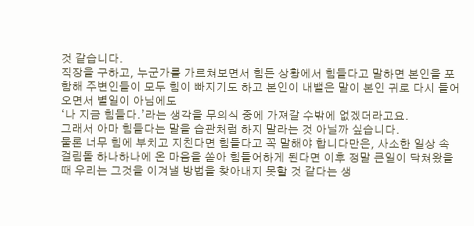것 같습니다.
직장을 구하고, 누군가를 가르쳐보면서 힘든 상황에서 힘들다고 말하면 본인을 포함해 주변인들이 모두 힘이 빠지기도 하고 본인이 내뱉은 말이 본인 귀로 다시 들어오면서 별일이 아님에도
‘나 지금 힘들다.’라는 생각을 무의식 중에 가져갈 수밖에 없겠더라고요.
그래서 아마 힘들다는 말을 습관처럼 하지 말라는 것 아닐까 싶습니다.
물론 너무 힘에 부치고 지친다면 힘들다고 꼭 말해야 합니다만은, 사소한 일상 속 걸림돌 하나하나에 온 마음을 쏟아 힘들어하게 된다면 이후 정말 큰일이 닥쳐왔을 때 우리는 그것을 이겨낼 방법을 찾아내지 못할 것 같다는 생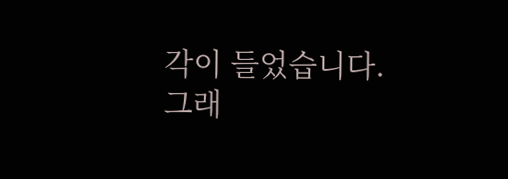각이 들었습니다.
그래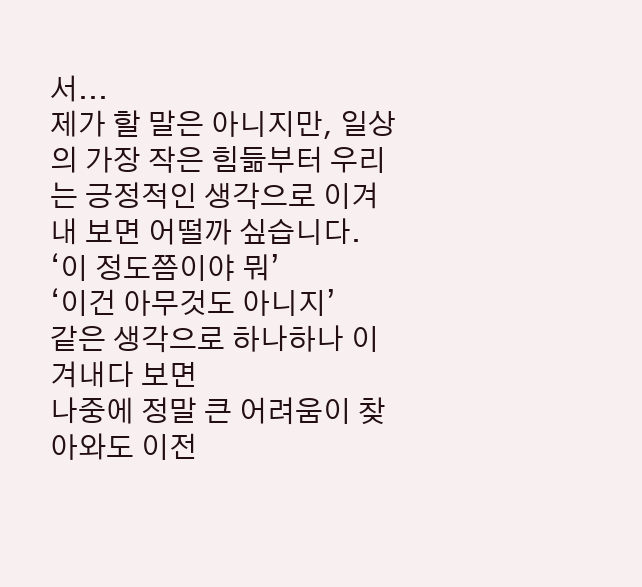서...
제가 할 말은 아니지만, 일상의 가장 작은 힘듦부터 우리는 긍정적인 생각으로 이겨내 보면 어떨까 싶습니다.
‘이 정도쯤이야 뭐’
‘이건 아무것도 아니지’
같은 생각으로 하나하나 이겨내다 보면
나중에 정말 큰 어려움이 찾아와도 이전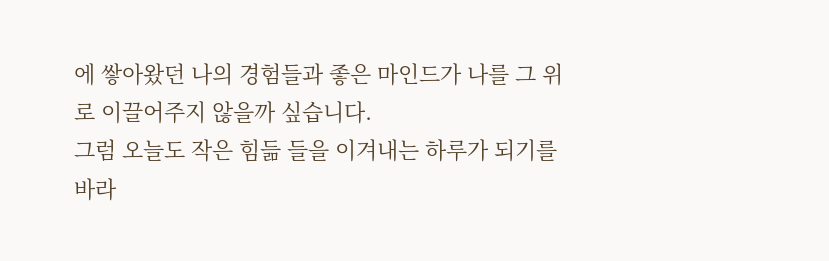에 쌓아왔던 나의 경험들과 좋은 마인드가 나를 그 위로 이끌어주지 않을까 싶습니다.
그럼 오늘도 작은 힘듦 들을 이겨내는 하루가 되기를 바라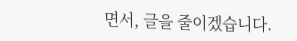면서, 글을 줄이겠습니다.